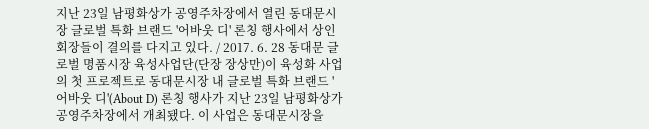지난 23일 남평화상가 공영주차장에서 열린 동대문시장 글로벌 특화 브랜드 '어바웃 디' 론칭 행사에서 상인회장들이 결의를 다지고 있다. / 2017. 6. 28 동대문 글로벌 명품시장 육성사업단(단장 장상만)이 육성화 사업의 첫 프로젝트로 동대문시장 내 글로벌 특화 브랜드 '어바웃 디'(About D) 론칭 행사가 지난 23일 남평화상가 공영주차장에서 개최됐다. 이 사업은 동대문시장을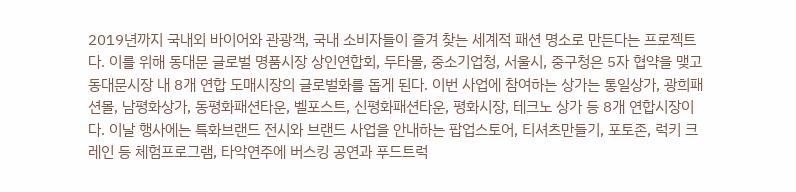2019년까지 국내외 바이어와 관광객, 국내 소비자들이 즐겨 찾는 세계적 패션 명소로 만든다는 프로젝트다. 이를 위해 동대문 글로벌 명품시장 상인연합회, 두타몰, 중소기업청, 서울시, 중구청은 5자 협약을 맺고 동대문시장 내 8개 연합 도매시장의 글로벌화를 돕게 된다. 이번 사업에 참여하는 상가는 통일상가, 광희패션몰, 남평화상가, 동평화패션타운, 벨포스트, 신평화패션타운, 평화시장, 테크노 상가 등 8개 연합시장이다. 이날 행사에는 특화브랜드 전시와 브랜드 사업을 안내하는 팝업스토어, 티셔츠만들기, 포토존, 럭키 크레인 등 체험프로그램, 타악연주에 버스킹 공연과 푸드트럭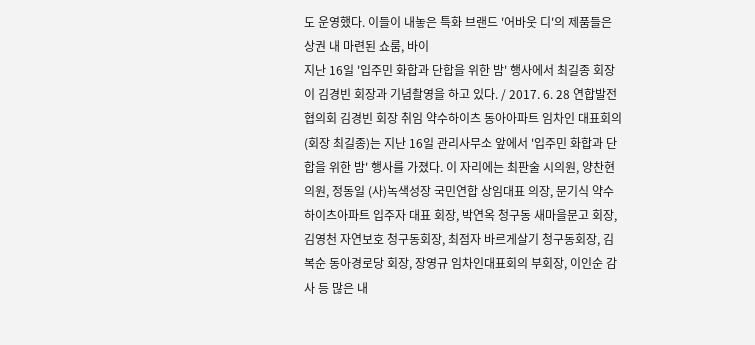도 운영했다. 이들이 내놓은 특화 브랜드 '어바웃 디'의 제품들은 상권 내 마련된 쇼룸, 바이
지난 16일 '입주민 화합과 단합을 위한 밤' 행사에서 최길종 회장이 김경빈 회장과 기념촬영을 하고 있다. / 2017. 6. 28 연합발전협의회 김경빈 회장 취임 약수하이츠 동아아파트 임차인 대표회의(회장 최길종)는 지난 16일 관리사무소 앞에서 '입주민 화합과 단합을 위한 밤' 행사를 가졌다. 이 자리에는 최판술 시의원, 양찬현 의원, 정동일 (사)녹색성장 국민연합 상임대표 의장, 문기식 약수하이츠아파트 입주자 대표 회장, 박연옥 청구동 새마을문고 회장, 김영천 자연보호 청구동회장, 최점자 바르게살기 청구동회장, 김복순 동아경로당 회장, 장영규 임차인대표회의 부회장, 이인순 감사 등 많은 내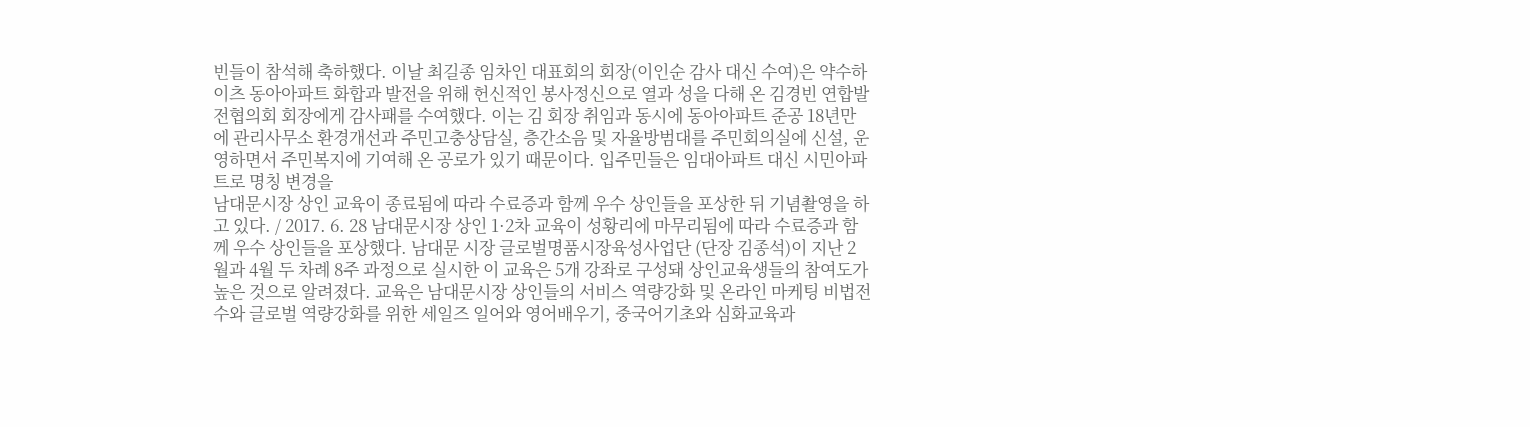빈들이 참석해 축하했다. 이날 최길종 임차인 대표회의 회장(이인순 감사 대신 수여)은 약수하이츠 동아아파트 화합과 발전을 위해 헌신적인 봉사정신으로 열과 성을 다해 온 김경빈 연합발전협의회 회장에게 감사패를 수여했다. 이는 김 회장 취임과 동시에 동아아파트 준공 18년만에 관리사무소 환경개선과 주민고충상담실, 층간소음 및 자율방범대를 주민회의실에 신설, 운영하면서 주민복지에 기여해 온 공로가 있기 때문이다. 입주민들은 임대아파트 대신 시민아파트로 명칭 변경을
남대문시장 상인 교육이 종료됨에 따라 수료증과 함께 우수 상인들을 포상한 뒤 기념촬영을 하고 있다. / 2017. 6. 28 남대문시장 상인 1·2차 교육이 성황리에 마무리됨에 따라 수료증과 함께 우수 상인들을 포상했다. 남대문 시장 글로벌명품시장육성사업단 (단장 김종석)이 지난 2월과 4월 두 차례 8주 과정으로 실시한 이 교육은 5개 강좌로 구성돼 상인교육생들의 참여도가 높은 것으로 알려졌다. 교육은 남대문시장 상인들의 서비스 역량강화 및 온라인 마케팅 비법전수와 글로벌 역량강화를 위한 세일즈 일어와 영어배우기, 중국어기초와 심화교육과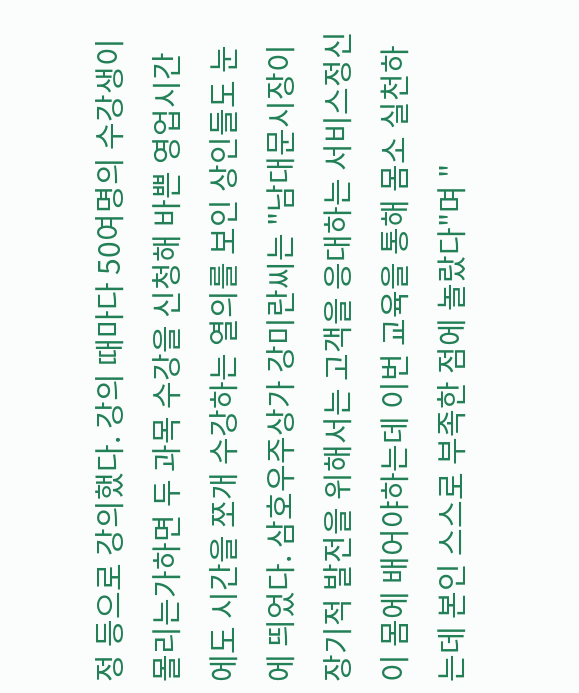정 등으로 강의했다. 강의 때마다 50여명의 수강생이 몰리는가하면 두 과목 수강을 신청해 바쁜 영업시간에도 시간을 쪼개 수강하는 열의를 보인 상인들도 눈에 띄었다. 삼호우주상가 강미란씨는 "남대문시장이 장기적 발전을 위해서는 고객을 응대하는 서비스정신이 몸에 배어야하는데 이번 교육을 통해 몸소 실천하는데 본인 스스로 부족한 점에 놀랐다"며 "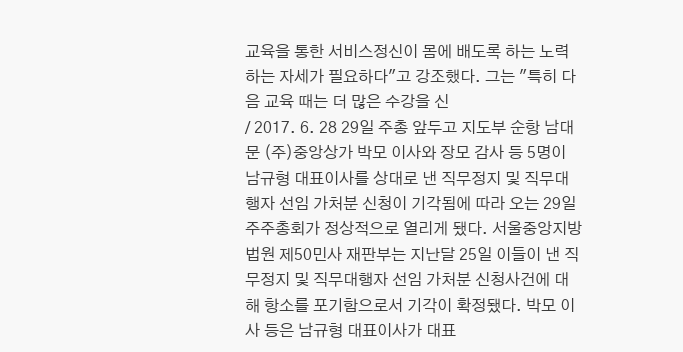교육을 통한 서비스정신이 몸에 배도록 하는 노력하는 자세가 필요하다"고 강조했다. 그는 "특히 다음 교육 때는 더 많은 수강을 신
/ 2017. 6. 28 29일 주총 앞두고 지도부 순항 남대문 (주)중앙상가 박모 이사와 장모 감사 등 5명이 남규형 대표이사를 상대로 낸 직무정지 및 직무대행자 선임 가처분 신청이 기각됨에 따라 오는 29일 주주총회가 정상적으로 열리게 됐다. 서울중앙지방법원 제50민사 재판부는 지난달 25일 이들이 낸 직무정지 및 직무대행자 선임 가처분 신청사건에 대해 항소를 포기함으로서 기각이 확정됐다. 박모 이사 등은 남규형 대표이사가 대표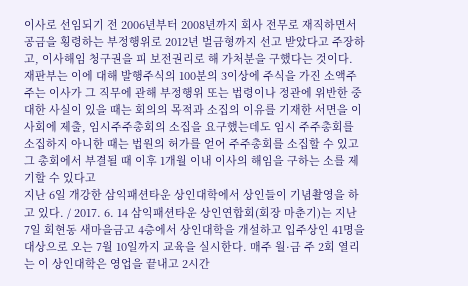이사로 선임되기 전 2006년부터 2008년까지 회사 전무로 재직하면서 공금을 횡령하는 부정행위로 2012년 벌금형까지 선고 받았다고 주장하고, 이사해임 청구권을 피 보전권리로 해 가처분을 구했다는 것이다. 재판부는 이에 대해 발행주식의 100분의 3이상에 주식을 가진 소액주주는 이사가 그 직무에 관해 부정행위 또는 법령이나 정관에 위반한 중대한 사실이 있을 때는 회의의 목적과 소집의 이유를 기재한 서면을 이사회에 제출, 임시주주총회의 소집을 요구했는데도 임시 주주총회를 소집하지 아니한 때는 법원의 허가를 얻어 주주총회를 소집할 수 있고 그 총회에서 부결될 때 이후 1개월 이내 이사의 해임을 구하는 소를 제기할 수 있다고
지난 6일 개강한 삼익패션타운 상인대학에서 상인들이 기념촬영을 하고 있다. / 2017. 6. 14 삼익패션타운 상인연합회(회장 마춘기)는 지난 7일 회현동 새마을금고 4층에서 상인대학을 개설하고 입주상인 41명을 대상으로 오는 7월 10일까지 교육을 실시한다. 매주 월·금 주 2회 열리는 이 상인대학은 영업을 끝내고 2시간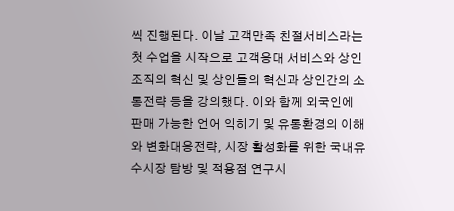씩 진행된다. 이날 고객만족 친절서비스라는 첫 수업을 시작으로 고객응대 서비스와 상인조직의 혁신 및 상인들의 혁신과 상인간의 소통전략 등을 강의했다. 이와 함께 외국인에 판매 가능한 언어 익히기 및 유통환경의 이해와 변화대응전략, 시장 활성화를 위한 국내유수시장 탐방 및 적용점 연구시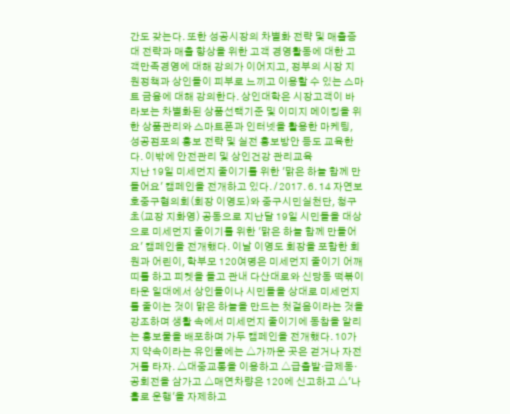간도 갖는다. 또한 성공시장의 차별화 전략 및 매출증대 전략과 매출 향상을 위한 고객 경영활동에 대한 고객만족경영에 대해 강의가 이어지고, 정부의 시장 지원정책과 상인들이 피부로 느끼고 이용할 수 있는 스마트 금융에 대해 강의한다. 상인대학은 시장고객이 바라보는 차별화된 상품선택기준 및 이미지 메이킹을 위한 상품관리와 스마트폰과 인터넷을 활용한 마케팅, 성공점포의 홍보 전략 및 실전 홍보방안 등도 교육한다. 이밖에 안전관리 및 상인건강 관리교육
지난 19일 미세먼지 줄이기를 위한 '맑은 하늘 함께 만들어요' 캠페인을 전개하고 있다. / 2017. 6. 14 자연보호중구협의회(회장 이영도)와 중구시민실천단, 청구초(교장 지화영) 공동으로 지난달 19일 시민들을 대상으로 미세먼지 줄이기를 위한 '맑은 하늘 함께 만들어요' 캠페인을 전개했다. 이날 이영도 회장을 포함한 회원과 어린이, 학부모 120여명은 미세먼지 줄이기 어깨띠를 하고 피켓을 들고 관내 다산대로와 신당동 떡볶이타운 일대에서 상인들이나 시민들을 상대로 미세먼지를 줄이는 것이 맑은 하늘을 만드는 첫걸음이라는 것을 강조하며 생활 속에서 미세먼지 줄이기에 동참을 알리는 홍보물을 배포하며 가두 캠페인을 전개했다. 10가지 약속이라는 유인물에는 △가까운 곳은 걷거나 자전거를 타자. △대중교통을 이용하고 △급출발·급제동·공회전을 삼가고 △매연차량은 120에 신고하고 △'나 홀로 운행'을 자제하고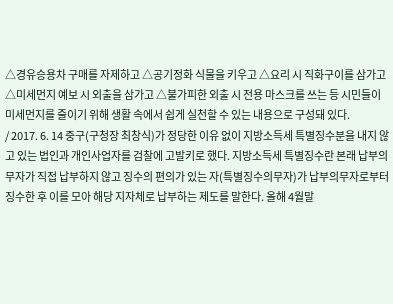△경유승용차 구매를 자제하고 △공기정화 식물을 키우고 △요리 시 직화구이를 삼가고 △미세먼지 예보 시 외출을 삼가고 △불가피한 외출 시 전용 마스크를 쓰는 등 시민들이 미세먼지를 줄이기 위해 생활 속에서 쉽게 실천할 수 있는 내용으로 구성돼 있다.
/ 2017. 6. 14 중구(구청장 최창식)가 정당한 이유 없이 지방소득세 특별징수분을 내지 않고 있는 법인과 개인사업자를 검찰에 고발키로 했다. 지방소득세 특별징수란 본래 납부의무자가 직접 납부하지 않고 징수의 편의가 있는 자(특별징수의무자)가 납부의무자로부터 징수한 후 이를 모아 해당 지자체로 납부하는 제도를 말한다. 올해 4월말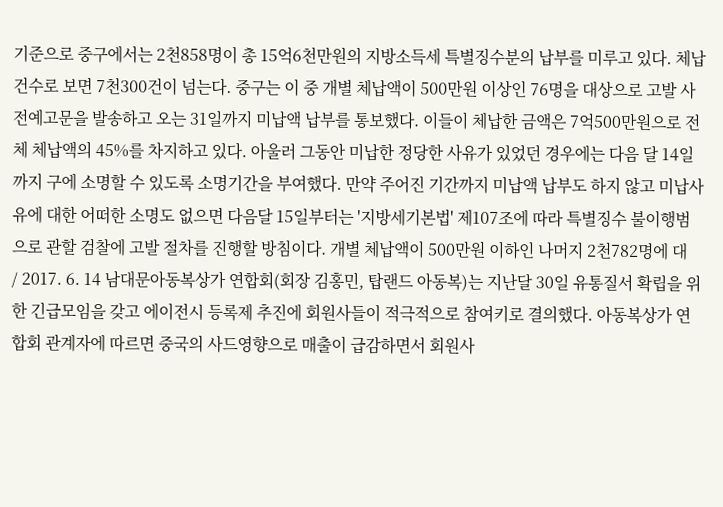기준으로 중구에서는 2천858명이 총 15억6천만원의 지방소득세 특별징수분의 납부를 미루고 있다. 체납건수로 보면 7천300건이 넘는다. 중구는 이 중 개별 체납액이 500만원 이상인 76명을 대상으로 고발 사전예고문을 발송하고 오는 31일까지 미납액 납부를 통보했다. 이들이 체납한 금액은 7억500만원으로 전체 체납액의 45%를 차지하고 있다. 아울러 그동안 미납한 정당한 사유가 있었던 경우에는 다음 달 14일까지 구에 소명할 수 있도록 소명기간을 부여했다. 만약 주어진 기간까지 미납액 납부도 하지 않고 미납사유에 대한 어떠한 소명도 없으면 다음달 15일부터는 '지방세기본법' 제107조에 따라 특별징수 불이행범으로 관할 검찰에 고발 절차를 진행할 방침이다. 개별 체납액이 500만원 이하인 나머지 2천782명에 대
/ 2017. 6. 14 남대문아동복상가 연합회(회장 김홍민, 탑랜드 아동복)는 지난달 30일 유통질서 확립을 위한 긴급모임을 갖고 에이전시 등록제 추진에 회원사들이 적극적으로 참여키로 결의했다. 아동복상가 연합회 관계자에 따르면 중국의 사드영향으로 매출이 급감하면서 회원사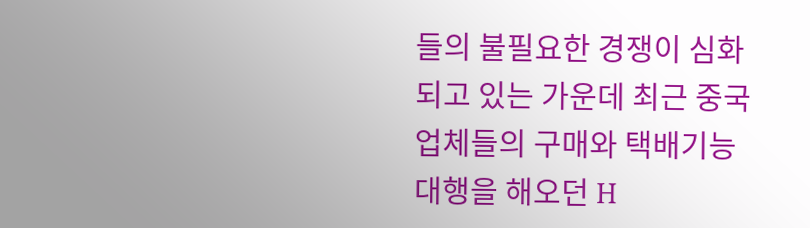들의 불필요한 경쟁이 심화되고 있는 가운데 최근 중국업체들의 구매와 택배기능 대행을 해오던 H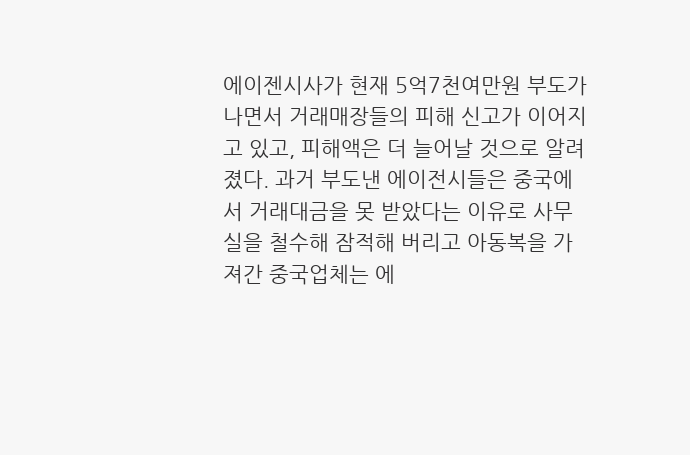에이젠시사가 현재 5억7천여만원 부도가 나면서 거래매장들의 피해 신고가 이어지고 있고, 피해액은 더 늘어날 것으로 알려졌다. 과거 부도낸 에이전시들은 중국에서 거래대금을 못 받았다는 이유로 사무실을 철수해 잠적해 버리고 아동복을 가져간 중국업체는 에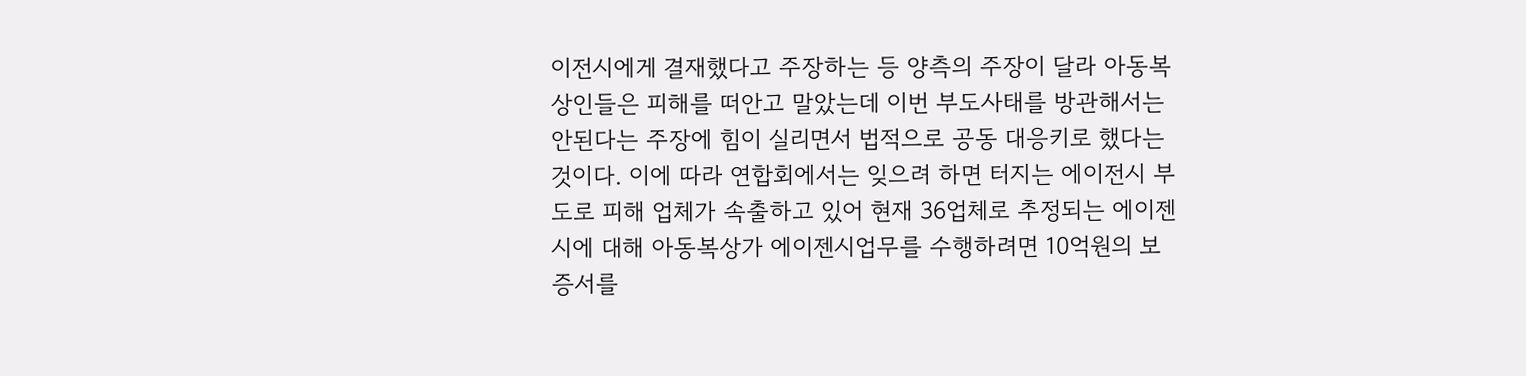이전시에게 결재했다고 주장하는 등 양측의 주장이 달라 아동복상인들은 피해를 떠안고 말았는데 이번 부도사태를 방관해서는 안된다는 주장에 힘이 실리면서 법적으로 공동 대응키로 했다는 것이다. 이에 따라 연합회에서는 잊으려 하면 터지는 에이전시 부도로 피해 업체가 속출하고 있어 현재 36업체로 추정되는 에이젠시에 대해 아동복상가 에이젠시업무를 수행하려면 10억원의 보증서를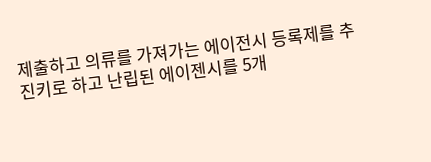제출하고 의류를 가져가는 에이전시 등록제를 추진키로 하고 난립된 에이젠시를 5개